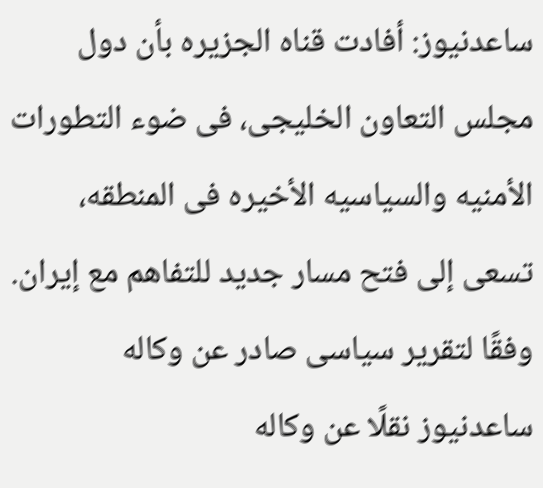ساعدنیوز: أفادت قناه الجزیره بأن دول مجلس التعاون الخلیجی، فی ضوء التطورات الأمنیه والسیاسیه الأخیره فی المنطقه، تسعى إلى فتح مسار جدید للتفاهم مع إیران.
وفقًا لتقریر سیاسی صادر عن وکاله ساعدنیوز نقلًا عن وکاله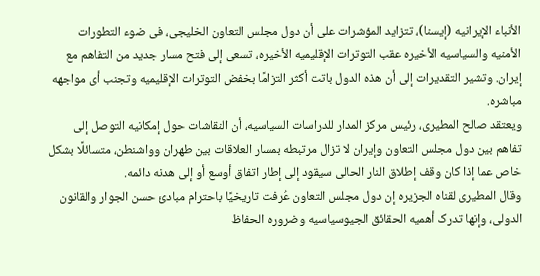الأنباء الإیرانیه (إیسنا)، تتزاید المؤشرات على أن دول مجلس التعاون الخلیجی، فی ضوء التطورات الأمنیه والسیاسیه الأخیره عقب التوترات الإقلیمیه الأخیره، تسعى إلى فتح مسار جدید من التفاهم مع إیران. وتشیر التقدیرات إلى أن هذه الدول باتت أکثر التزامًا بخفض التوترات الإقلیمیه وتجنب أی مواجهه مباشره.
ویعتقد صالح المطیری، رئیس مرکز المدار للدراسات السیاسیه، أن النقاشات حول إمکانیه التوصل إلى تفاهم بین دول مجلس التعاون وإیران لا تزال مرتبطه بمسار العلاقات بین طهران وواشنطن، متسائلًا بشکل خاص عما إذا کان وقف إطلاق النار الحالی سیقود إلى إطار اتفاق أوسع أو إلى هدنه دائمه.
وقال المطیری لقناه الجزیره إن دول مجلس التعاون عُرفت تاریخیًا باحترام مبادئ حسن الجوار والقانون الدولی، وإنها تدرک أهمیه الحقائق الجیوسیاسیه وضروره الحفاظ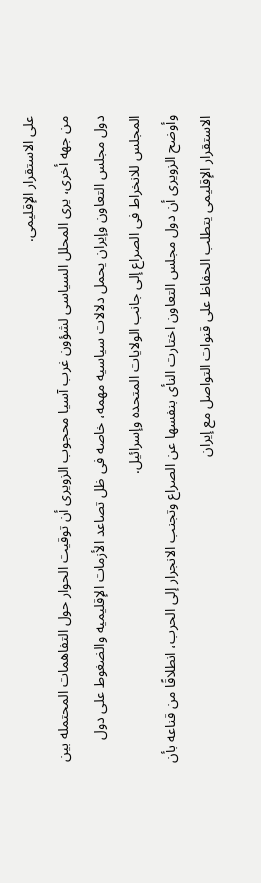على الاستقرار الإقلیمی.
من جهه أخرى، یرى المحلل السیاسی لشؤون غرب آسیا محجوب الزویری أن توقیت الحوار حول التفاهمات المحتمله بین دول مجلس التعاون وإیران یحمل دلالات سیاسیه مهمه، خاصه فی ظل تصاعد الأزمات الإقلیمیه والضغوط على دول المجلس للانخراط فی الصراع إلى جانب الولایات المتحده وإسرائیل.
وأوضح الزویری أن دول مجلس التعاون اختارت النأی بنفسها عن الصراع وتجنب الانجرار إلى الحرب، انطلاقًا من قناعه بأن الاستقرار الإقلیمی یتطلب الحفاظ على قنوات التواصل مع إیران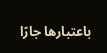باعتبارها جارًا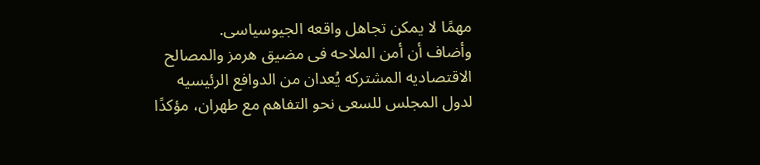مهمًا لا یمکن تجاهل واقعه الجیوسیاسی.
وأضاف أن أمن الملاحه فی مضیق هرمز والمصالح الاقتصادیه المشترکه یُعدان من الدوافع الرئیسیه لدول المجلس للسعی نحو التفاهم مع طهران، مؤکدًا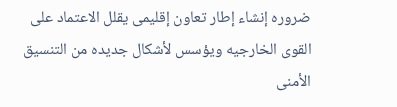ضروره إنشاء إطار تعاون إقلیمی یقلل الاعتماد على القوى الخارجیه ویؤسس لأشکال جدیده من التنسیق الأمنی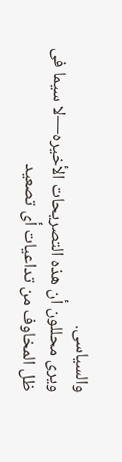والسیاسی.
ویرى محللون أن هذه التصریحات الأخیره—لا سیما فی ظل المخاوف من تداعیات أی تصعید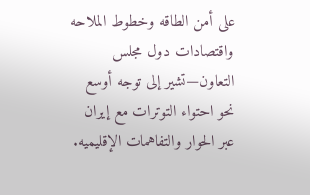على أمن الطاقه وخطوط الملاحه واقتصادات دول مجلس التعاون—تشیر إلى توجه أوسع نحو احتواء التوترات مع إیران عبر الحوار والتفاهمات الإقلیمیه.